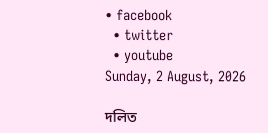• facebook
  • twitter
  • youtube
Sunday, 2 August, 2026

দলিত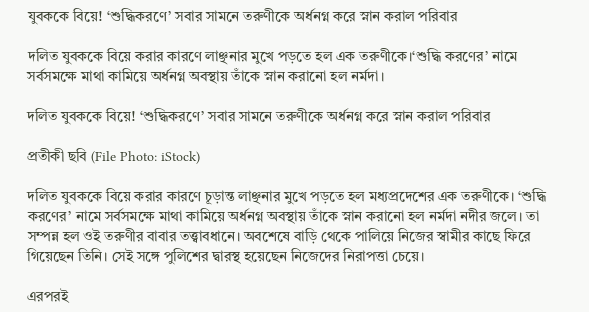যুবককে বিয়ে! ‘শুদ্ধিকরণে’ সবার সামনে তরুণীকে অর্ধনগ্ন করে স্নান করাল পরিবার

দলিত যুবককে বিয়ে করার কারণে লাঞ্ছনার মুখে পড়তে হল এক তরুণীকে।‘শুদ্ধি করণের’ নামে সর্বসমক্ষে মাথা কামিয়ে অর্ধনগ্ন অবস্থায় তাঁকে স্নান করানো হল নর্মদা।

দলিত যুবককে বিয়ে! ‘শুদ্ধিকরণে’ সবার সামনে তরুণীকে অর্ধনগ্ন করে স্নান করাল পরিবার

প্রতীকী ছবি (File Photo: iStock)

দলিত যুবককে বিয়ে করার কারণে চূড়ান্ত লাঞ্ছনার মুখে পড়তে হল মধ্যপ্রদেশের এক তরুণীকে। ‘শুদ্ধি করণের’ নামে সর্বসমক্ষে মাথা কামিয়ে অর্ধনগ্ন অবস্থায় তাঁকে স্নান করানো হল নর্মদা নদীর জলে। তা সম্পন্ন হল ওই তরুণীর বাবার তত্ত্বাবধানে। অবশেষে বাড়ি থেকে পালিয়ে নিজের স্বামীর কাছে ফিরে গিয়েছেন তিনি। সেই সঙ্গে পুলিশের দ্বারস্থ হয়েছেন নিজেদের নিরাপত্তা চেয়ে।

এরপরই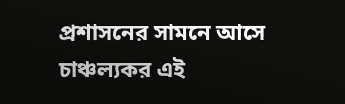প্রশাসনের সামনে আসে চাঞ্চল্যকর এই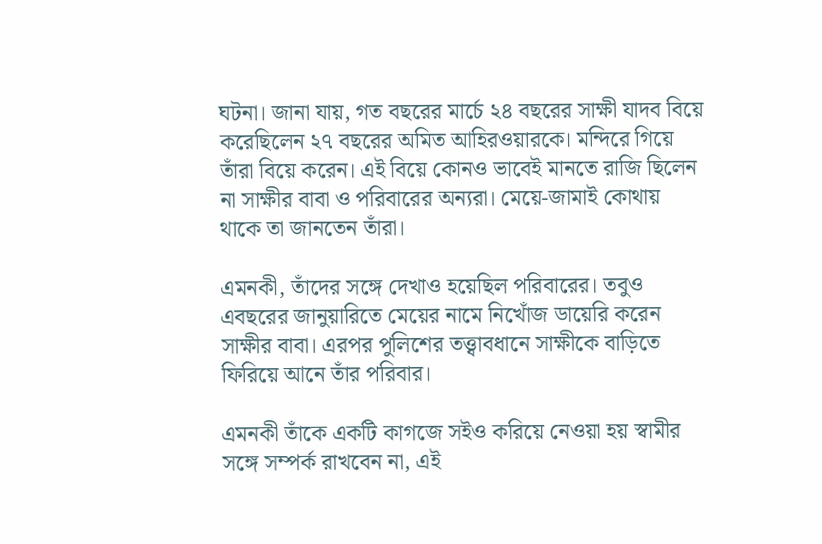ঘটনা। জানা যায়, গত বছরের মার্চে ২৪ বছরের সাক্ষী যাদব বিয়ে করেছিলেন ২৭ বছরের অমিত আহিরওয়ারকে। মন্দিরে গিয়ে তাঁরা বিয়ে করেন। এই বিয়ে কোনও ভাবেই মানতে রাজি ছিলেন না সাক্ষীর বাবা ও পরিবারের অন্যরা। মেয়ে-জামাই কোথায় থাকে তা জানতেন তাঁরা।

এমনকী, তাঁদের সঙ্গে দেখাও হয়েছিল পরিবারের। তবুও এবছরের জানুয়ারিতে মেয়ের নামে নিখোঁজ ডায়েরি করেন সাক্ষীর বাবা। এরপর পুলিশের তত্ত্বাবধানে সাক্ষীকে বাড়িতে ফিরিয়ে আনে তাঁর পরিবার।

এমনকী তাঁকে একটি কাগজে সইও করিয়ে নেওয়া হয় স্বামীর সঙ্গে সম্পর্ক রাখবেন না, এই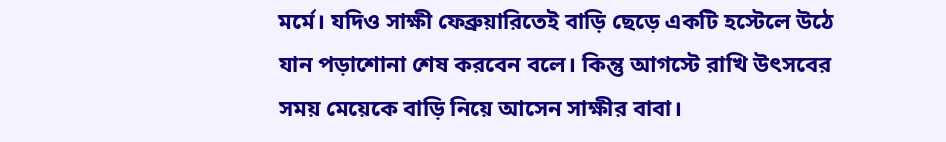মর্মে। যদিও সাক্ষী ফেব্রুয়ারিতেই বাড়ি ছেড়ে একটি হস্টেলে উঠে যান পড়াশোনা শেষ করবেন বলে। কিন্তু আগস্টে রাখি উৎসবের সময় মেয়েকে বাড়ি নিয়ে আসেন সাক্ষীর বাবা।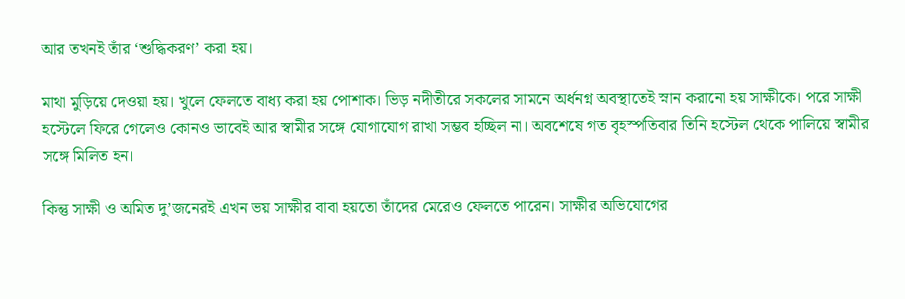আর তখনই তাঁর ‘শুদ্ধিকরণ’ করা হয়।

মাথা মুড়িয়ে দেওয়া হয়। খুলে ফেলতে বাধ্য করা হয় পোশাক। ভিড় নদীতীরে সকলের সামনে অর্ধনগ্ন অবস্থাতেই স্নান করানো হয় সাক্ষীকে। পরে সাক্ষী হস্টেলে ফিরে গেলেও কোনও ভাবেই আর স্বামীর সঙ্গে যোগাযোগ রাখা সম্ভব হচ্ছিল না। অবশেষে গত বৃহস্পতিবার তিনি হস্টেল থেকে পালিয়ে স্বামীর সঙ্গে মিলিত হন।

কিন্তু সাক্ষী ও অমিত দু’জনেরই এখন ভয় সাক্ষীর বাবা হয়তো তাঁদের মেরেও ফেলতে পারেন। সাক্ষীর অভিযোগের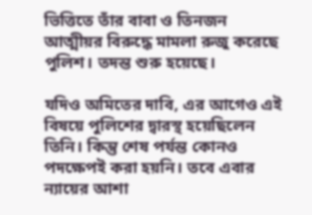ভিত্তিতে তাঁর বাবা ও তিনজন আত্মীয়র বিরুদ্ধে মামলা রুজু করেছে পুলিশ। তদন্ত শুরু হয়েছে।

যদিও অমিতের দাবি, এর আগেও এই বিষয়ে পুলিশের দ্বারস্থ হয়েছিলেন তিনি। কিন্তু শেষ পর্যন্ত কোনও পদক্ষেপই করা হয়নি। তবে এবার ন্যায়ের আশা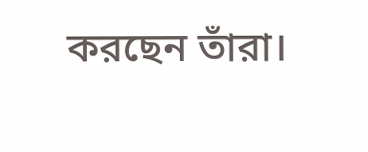করছেন তাঁরা।